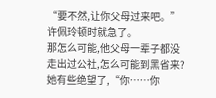“要不然,让你父母过来吧。”
许佩玲顿时就急了。
那怎么可能,他父母一辈子都没走出过公社,怎么可能到黑省来?
她有些绝望了,“你……你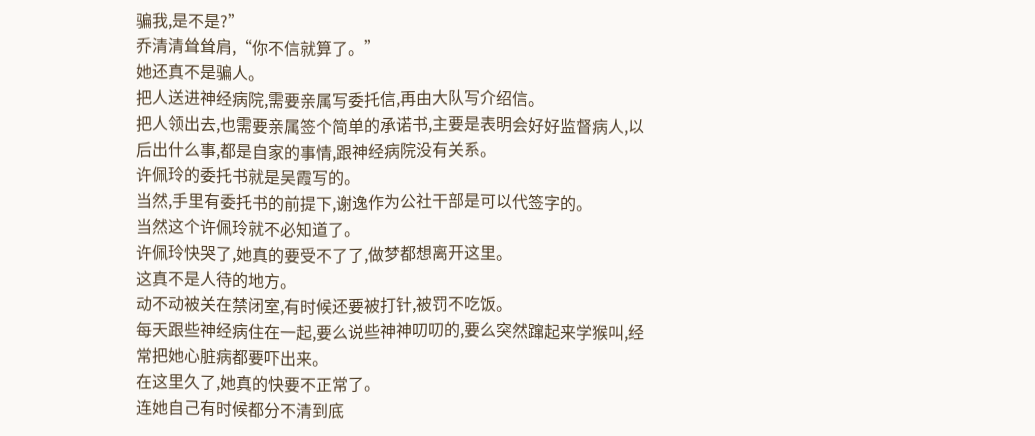骗我,是不是?”
乔清清耸耸肩,“你不信就算了。”
她还真不是骗人。
把人送进神经病院,需要亲属写委托信,再由大队写介绍信。
把人领出去,也需要亲属签个简单的承诺书,主要是表明会好好监督病人,以后出什么事,都是自家的事情,跟神经病院没有关系。
许佩玲的委托书就是吴霞写的。
当然,手里有委托书的前提下,谢逸作为公社干部是可以代签字的。
当然这个许佩玲就不必知道了。
许佩玲快哭了,她真的要受不了了,做梦都想离开这里。
这真不是人待的地方。
动不动被关在禁闭室,有时候还要被打针,被罚不吃饭。
每天跟些神经病住在一起,要么说些神神叨叨的,要么突然蹿起来学猴叫,经常把她心脏病都要吓出来。
在这里久了,她真的快要不正常了。
连她自己有时候都分不清到底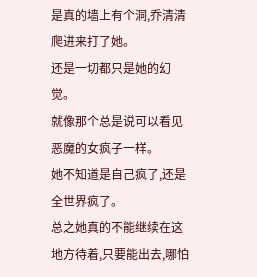是真的墙上有个洞,乔清清爬进来打了她。
还是一切都只是她的幻觉。
就像那个总是说可以看见恶魔的女疯子一样。
她不知道是自己疯了,还是全世界疯了。
总之她真的不能继续在这地方待着,只要能出去,哪怕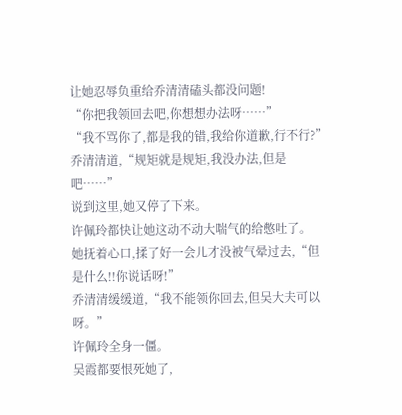让她忍辱负重给乔清清磕头都没问题!
“你把我领回去吧,你想想办法呀……”
“我不骂你了,都是我的错,我给你道歉,行不行?”
乔清清道,“规矩就是规矩,我没办法,但是吧……”
说到这里,她又停了下来。
许佩玲都快让她这动不动大喘气的给憋吐了。
她抚着心口,揉了好一会儿才没被气晕过去,“但是什么!!你说话呀!”
乔清清缓缓道,“我不能领你回去,但吴大夫可以呀。”
许佩玲全身一僵。
吴霞都要恨死她了,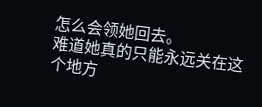怎么会领她回去。
难道她真的只能永远关在这个地方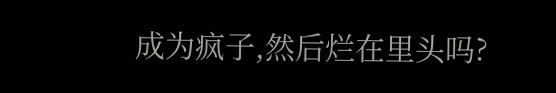成为疯子,然后烂在里头吗?